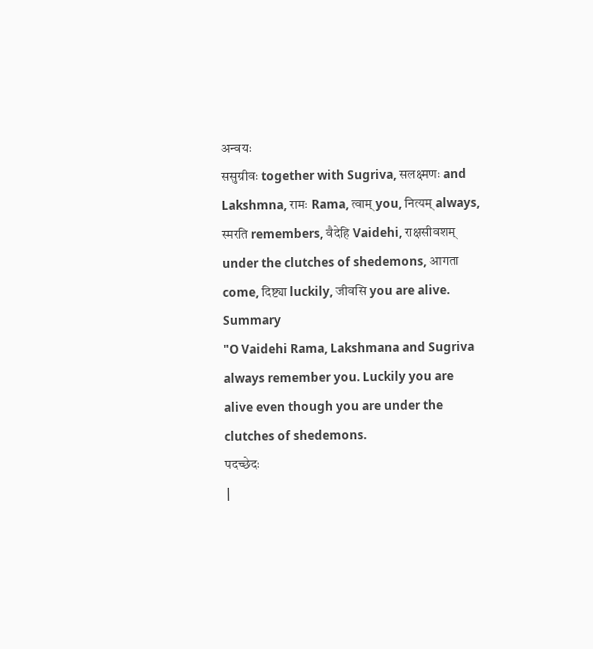अन्वयः
ससुग्रीवः together with Sugriva, सलक्ष्मणः and Lakshmna, रामः Rama, त्वाम् you, नित्यम् always, स्मरति remembers, वैदेहि Vaidehi, राक्षसीवशम् under the clutches of shedemons, आगता come, दिष्ट्या luckily, जीवसि you are alive.
Summary
"O Vaidehi Rama, Lakshmana and Sugriva always remember you. Luckily you are alive even though you are under the clutches of shedemons.
पदच्छेदः
|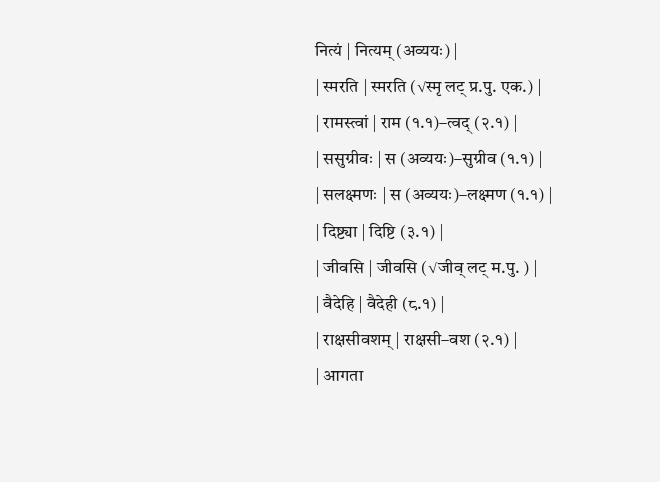नित्यं | नित्यम् (अव्ययः) |
| स्मरति | स्मरति (√स्मृ लट् प्र.पु. एक.) |
| रामस्त्वां | राम (१.१)–त्वद् (२.१) |
| ससुग्रीवः | स (अव्ययः)–सुग्रीव (१.१) |
| सलक्ष्मणः | स (अव्ययः)–लक्ष्मण (१.१) |
| दिष्ट्या | दिष्टि (३.१) |
| जीवसि | जीवसि (√जीव् लट् म.पु. ) |
| वैदेहि | वैदेही (८.१) |
| राक्षसीवशम् | राक्षसी–वश (२.१) |
| आगता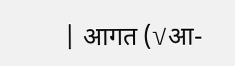| आगत (√आ-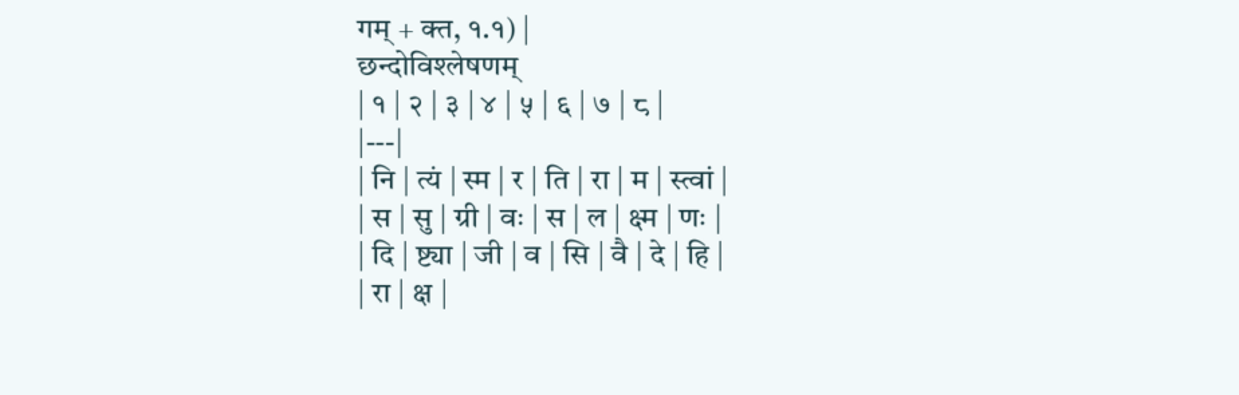गम् + क्त, १.१) |
छन्दोविश्लेषणम्
| १ | २ | ३ | ४ | ५ | ६ | ७ | ८ |
|---|
| नि | त्यं | स्म | र | ति | रा | म | स्त्वां |
| स | सु | ग्री | वः | स | ल | क्ष्म | णः |
| दि | ष्ट्या | जी | व | सि | वै | दे | हि |
| रा | क्ष |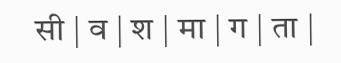सी | व | श | मा | ग | ता |